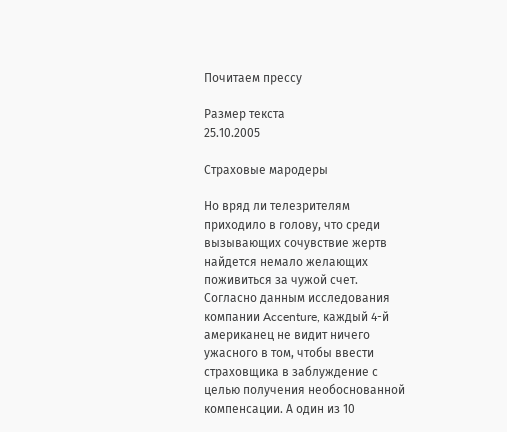Почитаем прессу

Размер текста
25.10.2005

Страховые мародеры

Но вряд ли телезрителям приходило в голову, что среди вызывающих сочувствие жертв найдется немало желающих поживиться за чужой счет. Согласно данным исследования компании Accenture, каждый 4-й американец не видит ничего ужасного в том, чтобы ввести страховщика в заблуждение с целью получения необоснованной компенсации. А один из 10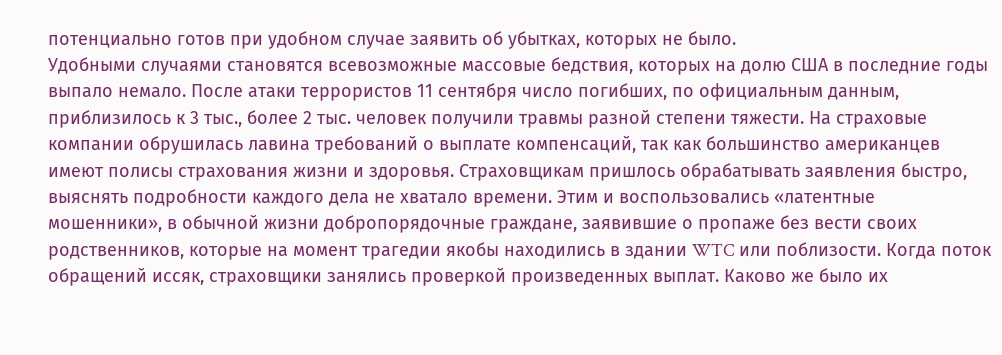потенциально готов при удобном случае заявить об убытках, которых не было.
Удобными случаями становятся всевозможные массовые бедствия, которых на долю США в последние годы выпало немало. После атаки террористов 11 сентября число погибших, по официальным данным, приблизилось к 3 тыс., более 2 тыс. человек получили травмы разной степени тяжести. На страховые компании обрушилась лавина требований о выплате компенсаций, так как большинство американцев имеют полисы страхования жизни и здоровья. Страховщикам пришлось обрабатывать заявления быстро, выяснять подробности каждого дела не хватало времени. Этим и воспользовались «латентные мошенники», в обычной жизни добропорядочные граждане, заявившие о пропаже без вести своих родственников, которые на момент трагедии якобы находились в здании WTC или поблизости. Когда поток обращений иссяк, страховщики занялись проверкой произведенных выплат. Каково же было их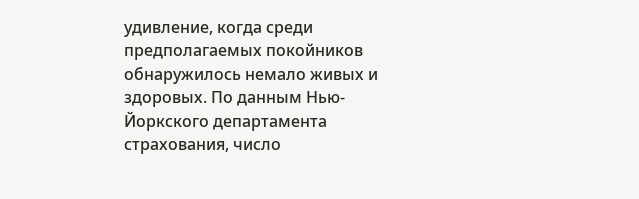удивление, когда среди предполагаемых покойников обнаружилось немало живых и здоровых. По данным Нью-Йоркского департамента страхования, число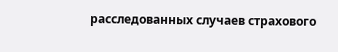расследованных случаев страхового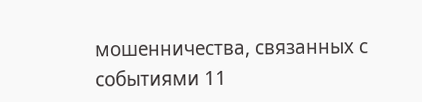мошенничества, связанных с событиями 11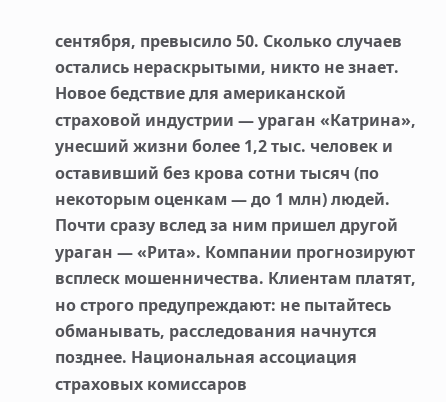сентября, превысило 50. Сколько случаев остались нераскрытыми, никто не знает.
Новое бедствие для американской страховой индустрии — ураган «Катрина», унесший жизни более 1,2 тыс. человек и оставивший без крова сотни тысяч (по некоторым оценкам — до 1 млн) людей. Почти сразу вслед за ним пришел другой ураган — «Рита». Компании прогнозируют всплеск мошенничества. Клиентам платят, но строго предупреждают: не пытайтесь обманывать, расследования начнутся позднее. Национальная ассоциация страховых комиссаров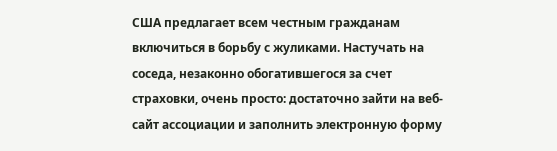США предлагает всем честным гражданам включиться в борьбу с жуликами. Настучать на соседа, незаконно обогатившегося за счет страховки, очень просто: достаточно зайти на веб-сайт ассоциации и заполнить электронную форму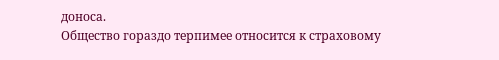доноса.
Общество гораздо терпимее относится к страховому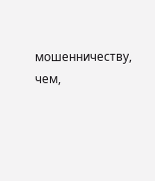мошенничеству, чем,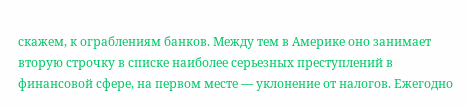скажем, к ограблениям банков. Между тем в Америке оно занимает вторую строчку в списке наиболее серьезных преступлений в финансовой сфере, на первом месте — уклонение от налогов. Ежегодно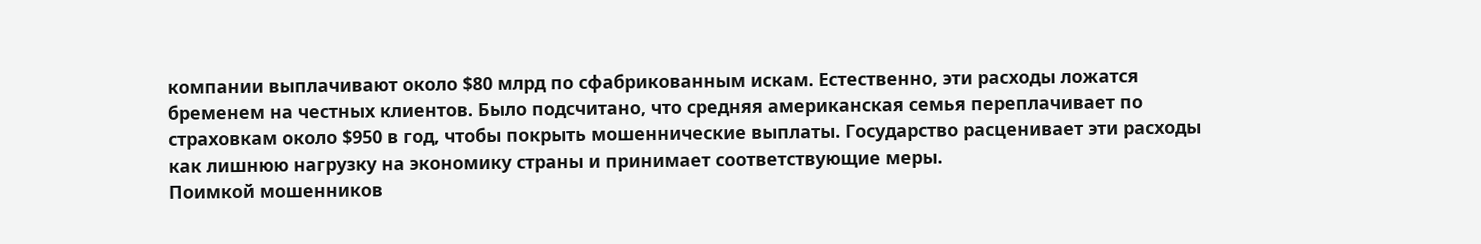компании выплачивают около $80 млрд по сфабрикованным искам. Естественно, эти расходы ложатся бременем на честных клиентов. Было подсчитано, что средняя американская семья переплачивает по страховкам около $950 в год, чтобы покрыть мошеннические выплаты. Государство расценивает эти расходы как лишнюю нагрузку на экономику страны и принимает соответствующие меры.
Поимкой мошенников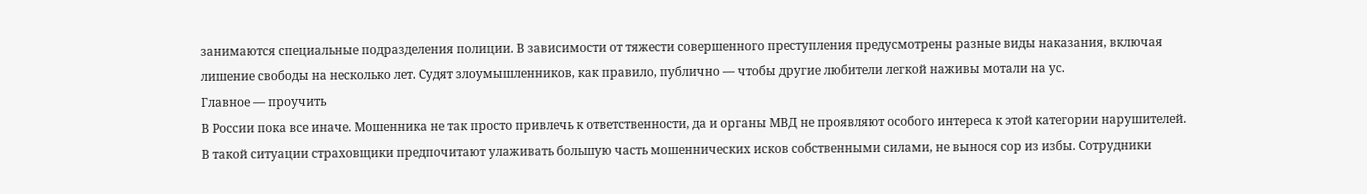занимаются специальные подразделения полиции. В зависимости от тяжести совершенного преступления предусмотрены разные виды наказания, включая лишение свободы на несколько лет. Судят злоумышленников, как правило, публично — чтобы другие любители легкой наживы мотали на ус.
Главное — проучить
В России пока все иначе. Мошенника не так просто привлечь к ответственности, да и органы МВД не проявляют особого интереса к этой категории нарушителей. В такой ситуации страховщики предпочитают улаживать большую часть мошеннических исков собственными силами, не вынося сор из избы. Сотрудники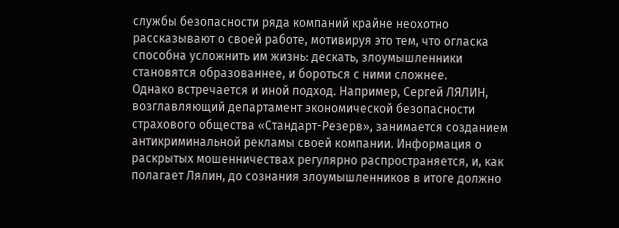службы безопасности ряда компаний крайне неохотно рассказывают о своей работе, мотивируя это тем, что огласка способна усложнить им жизнь: дескать, злоумышленники становятся образованнее, и бороться с ними сложнее.
Однако встречается и иной подход. Например, Сергей ЛЯЛИН, возглавляющий департамент экономической безопасности страхового общества «Стандарт-Резерв», занимается созданием антикриминальной рекламы своей компании. Информация о раскрытых мошенничествах регулярно распространяется, и, как полагает Лялин, до сознания злоумышленников в итоге должно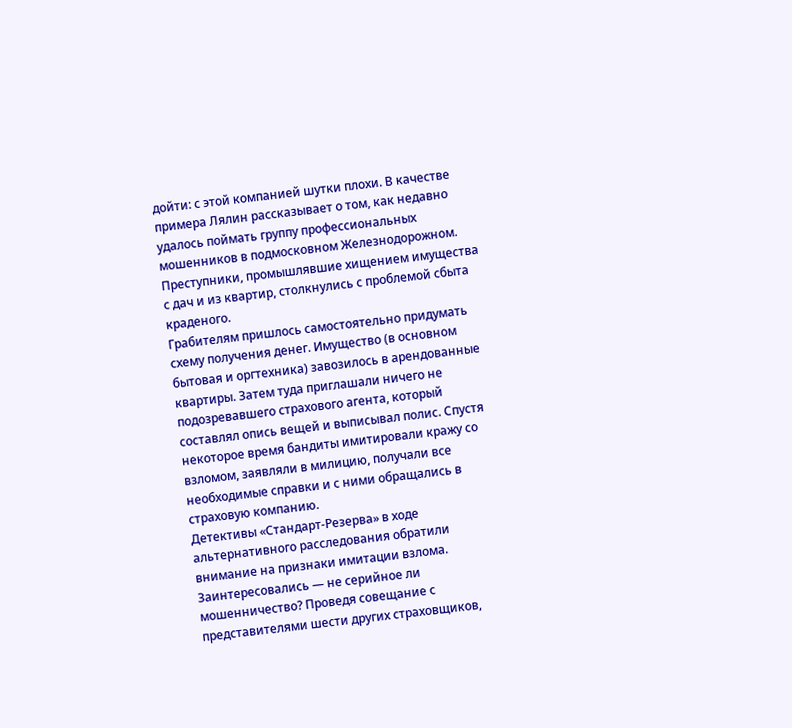дойти: с этой компанией шутки плохи. В качестве примера Лялин рассказывает о том, как недавно удалось поймать группу профессиональных мошенников в подмосковном Железнодорожном. Преступники, промышлявшие хищением имущества с дач и из квартир, столкнулись с проблемой сбыта краденого.
Грабителям пришлось самостоятельно придумать схему получения денег. Имущество (в основном бытовая и оргтехника) завозилось в арендованные квартиры. Затем туда приглашали ничего не подозревавшего страхового агента, который составлял опись вещей и выписывал полис. Спустя некоторое время бандиты имитировали кражу со взломом, заявляли в милицию, получали все необходимые справки и с ними обращались в страховую компанию.
Детективы «Стандарт-Резерва» в ходе альтернативного расследования обратили внимание на признаки имитации взлома. Заинтересовались — не серийное ли мошенничество? Проведя совещание с представителями шести других страховщиков,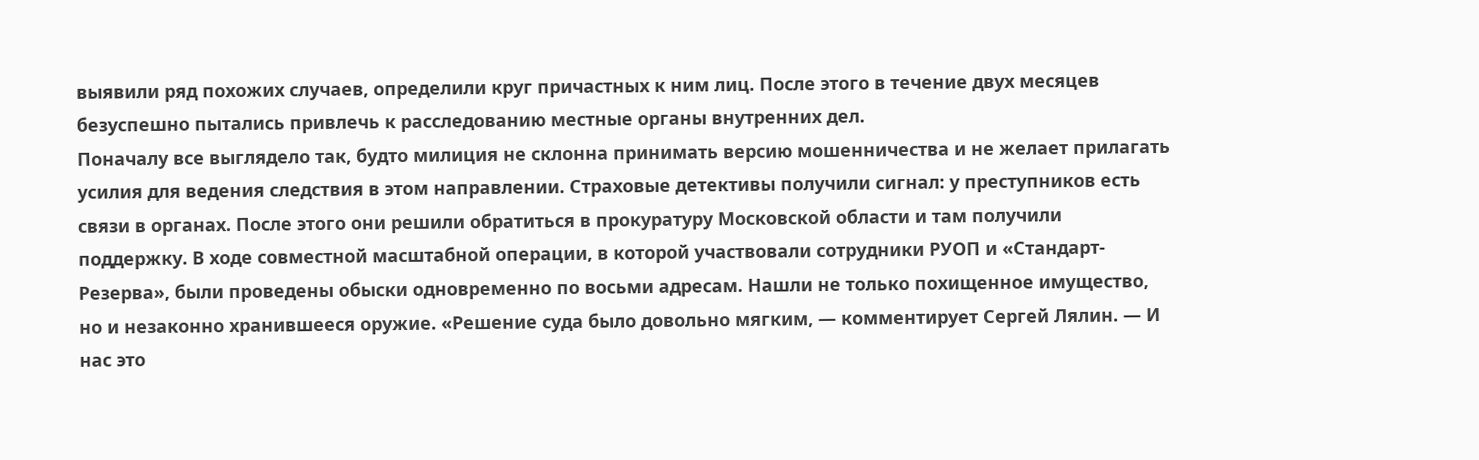выявили ряд похожих случаев, определили круг причастных к ним лиц. После этого в течение двух месяцев безуспешно пытались привлечь к расследованию местные органы внутренних дел.
Поначалу все выглядело так, будто милиция не склонна принимать версию мошенничества и не желает прилагать усилия для ведения следствия в этом направлении. Страховые детективы получили сигнал: у преступников есть связи в органах. После этого они решили обратиться в прокуратуру Московской области и там получили поддержку. В ходе совместной масштабной операции, в которой участвовали сотрудники РУОП и «Стандарт-Резерва», были проведены обыски одновременно по восьми адресам. Нашли не только похищенное имущество, но и незаконно хранившееся оружие. «Решение суда было довольно мягким, — комментирует Сергей Лялин. — И нас это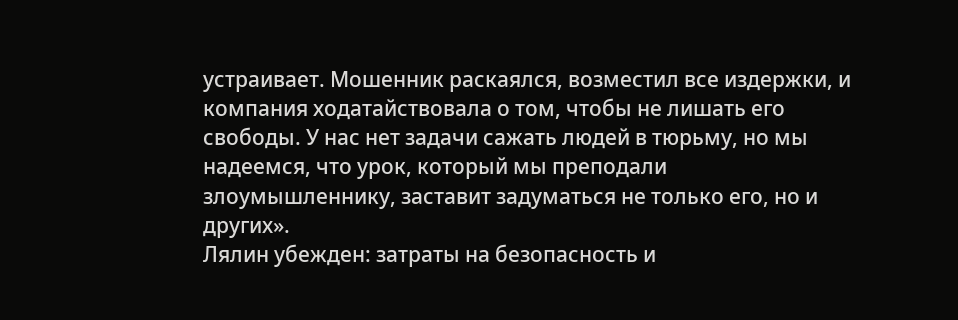устраивает. Мошенник раскаялся, возместил все издержки, и компания ходатайствовала о том, чтобы не лишать его свободы. У нас нет задачи сажать людей в тюрьму, но мы надеемся, что урок, который мы преподали злоумышленнику, заставит задуматься не только его, но и других».
Лялин убежден: затраты на безопасность и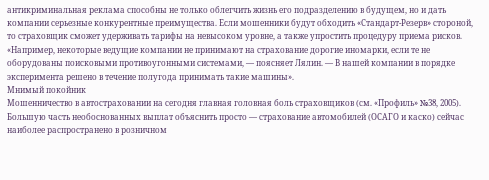антикриминальная реклама способны не только облегчить жизнь его подразделению в будущем, но и дать компании серьезные конкурентные преимущества. Если мошенники будут обходить «Стандарт-Резерв» стороной, то страховщик сможет удерживать тарифы на невысоком уровне, а также упростить процедуру приема рисков. «Например, некоторые ведущие компании не принимают на страхование дорогие иномарки, если те не оборудованы поисковыми противоугонными системами, — поясняет Лялин. — В нашей компании в порядке эксперимента решено в течение полугода принимать такие машины».
Мнимый покойник
Мошенничество в автостраховании на сегодня главная головная боль страховщиков (см. «Профиль» №38, 2005). Большую часть необоснованных выплат объяснить просто — страхование автомобилей (ОСАГО и каско) сейчас наиболее распространено в розничном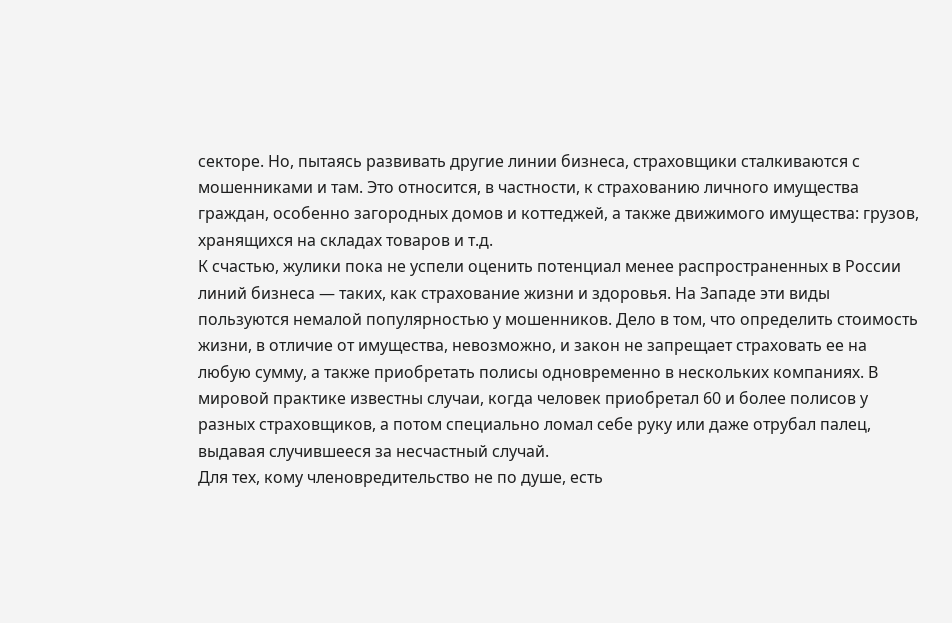секторе. Но, пытаясь развивать другие линии бизнеса, страховщики сталкиваются с мошенниками и там. Это относится, в частности, к страхованию личного имущества граждан, особенно загородных домов и коттеджей, а также движимого имущества: грузов, хранящихся на складах товаров и т.д.
К счастью, жулики пока не успели оценить потенциал менее распространенных в России линий бизнеса — таких, как страхование жизни и здоровья. На Западе эти виды пользуются немалой популярностью у мошенников. Дело в том, что определить стоимость жизни, в отличие от имущества, невозможно, и закон не запрещает страховать ее на любую сумму, а также приобретать полисы одновременно в нескольких компаниях. В мировой практике известны случаи, когда человек приобретал 60 и более полисов у разных страховщиков, а потом специально ломал себе руку или даже отрубал палец, выдавая случившееся за несчастный случай.
Для тех, кому членовредительство не по душе, есть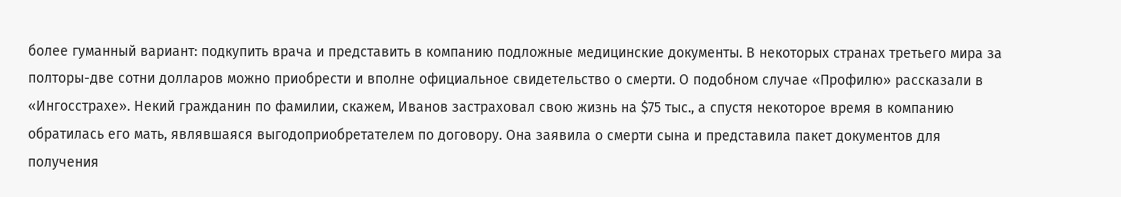более гуманный вариант: подкупить врача и представить в компанию подложные медицинские документы. В некоторых странах третьего мира за полторы-две сотни долларов можно приобрести и вполне официальное свидетельство о смерти. О подобном случае «Профилю» рассказали в «Ингосстрахе». Некий гражданин по фамилии, скажем, Иванов застраховал свою жизнь на $75 тыс., а спустя некоторое время в компанию обратилась его мать, являвшаяся выгодоприобретателем по договору. Она заявила о смерти сына и представила пакет документов для получения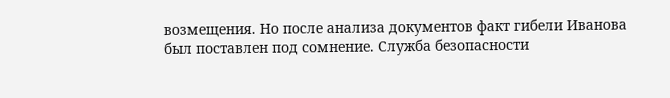возмещения. Но после анализа документов факт гибели Иванова был поставлен под сомнение. Cлужба безопасности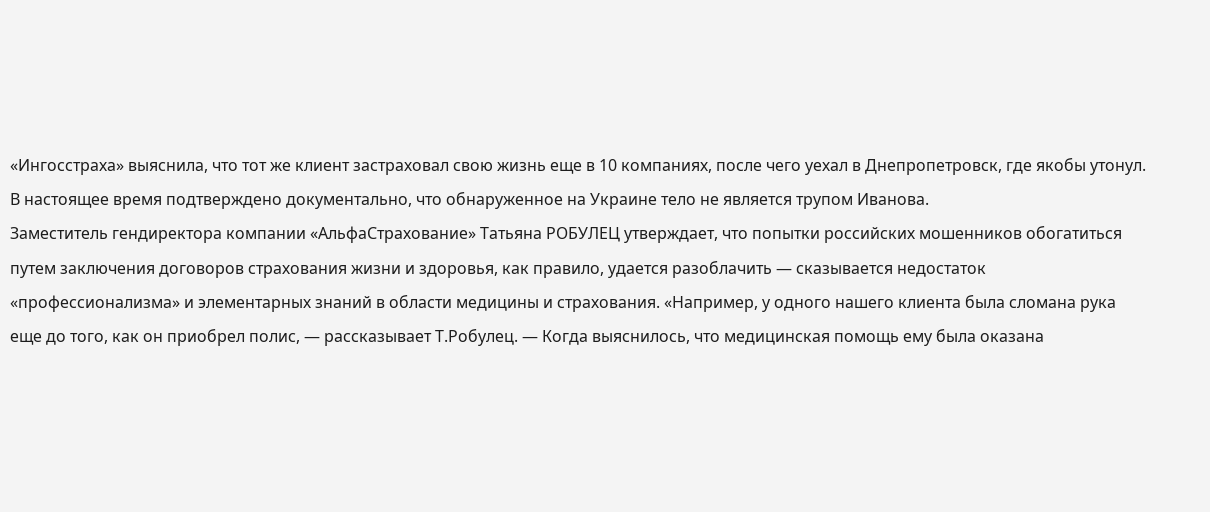«Ингосстраха» выяснила, что тот же клиент застраховал свою жизнь еще в 10 компаниях, после чего уехал в Днепропетровск, где якобы утонул. В настоящее время подтверждено документально, что обнаруженное на Украине тело не является трупом Иванова.
Заместитель гендиректора компании «АльфаСтрахование» Татьяна РОБУЛЕЦ утверждает, что попытки российских мошенников обогатиться путем заключения договоров страхования жизни и здоровья, как правило, удается разоблачить — сказывается недостаток «профессионализма» и элементарных знаний в области медицины и страхования. «Например, у одного нашего клиента была сломана рука еще до того, как он приобрел полис, — рассказывает Т.Робулец. — Когда выяснилось, что медицинская помощь ему была оказана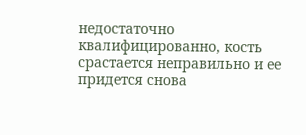недостаточно квалифицированно, кость срастается неправильно и ее придется снова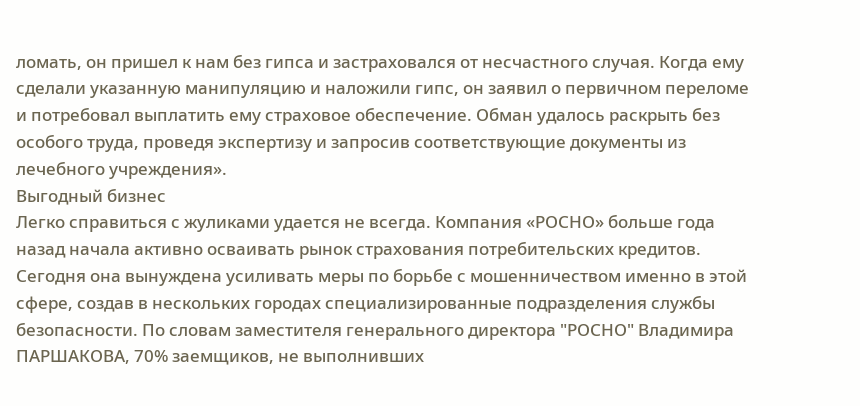ломать, он пришел к нам без гипса и застраховался от несчастного случая. Когда ему сделали указанную манипуляцию и наложили гипс, он заявил о первичном переломе и потребовал выплатить ему страховое обеспечение. Обман удалось раскрыть без особого труда, проведя экспертизу и запросив соответствующие документы из лечебного учреждения».
Выгодный бизнес
Легко справиться с жуликами удается не всегда. Компания «РОСНО» больше года назад начала активно осваивать рынок страхования потребительских кредитов. Сегодня она вынуждена усиливать меры по борьбе с мошенничеством именно в этой сфере, создав в нескольких городах специализированные подразделения службы безопасности. По словам заместителя генерального директора "РОСНО" Владимира ПАРШАКОВА, 70% заемщиков, не выполнивших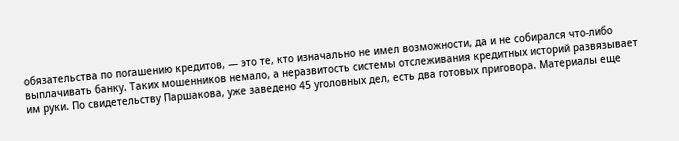обязательства по погашению кредитов, — это те, кто изначально не имел возможности, да и не собирался что-либо выплачивать банку. Таких мошенников немало, а неразвитость системы отслеживания кредитных историй развязывает им руки. По свидетельству Паршакова, уже заведено 45 уголовных дел, есть два готовых приговора. Материалы еще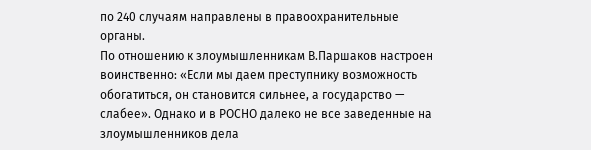по 240 случаям направлены в правоохранительные органы.
По отношению к злоумышленникам В.Паршаков настроен воинственно: «Если мы даем преступнику возможность обогатиться, он становится сильнее, а государство — слабее». Однако и в РОСНО далеко не все заведенные на злоумышленников дела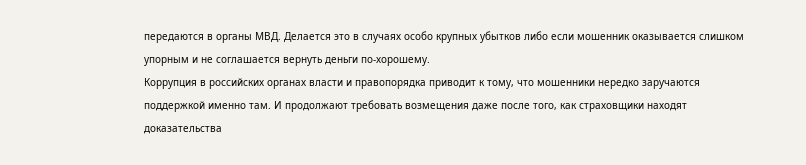передаются в органы МВД. Делается это в случаях особо крупных убытков либо если мошенник оказывается слишком упорным и не соглашается вернуть деньги по-хорошему.
Коррупция в российских органах власти и правопорядка приводит к тому, что мошенники нередко заручаются поддержкой именно там. И продолжают требовать возмещения даже после того, как страховщики находят доказательства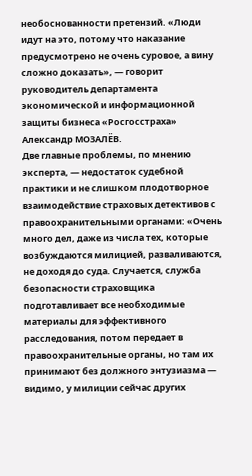необоснованности претензий. «Люди идут на это, потому что наказание предусмотрено не очень суровое, а вину сложно доказать», — говорит руководитель департамента экономической и информационной защиты бизнеса «Росгосстраха» Александр МОЗАЛЁВ.
Две главные проблемы, по мнению эксперта, — недостаток судебной практики и не слишком плодотворное взаимодействие страховых детективов с правоохранительными органами: «Очень много дел, даже из числа тех, которые возбуждаются милицией, разваливаются, не доходя до суда. Случается, служба безопасности страховщика подготавливает все необходимые материалы для эффективного расследования, потом передает в правоохранительные органы, но там их принимают без должного энтузиазма — видимо, у милиции сейчас других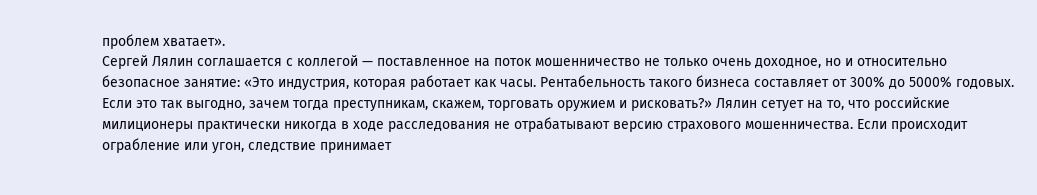проблем хватает».
Сергей Лялин соглашается с коллегой — поставленное на поток мошенничество не только очень доходное, но и относительно безопасное занятие: «Это индустрия, которая работает как часы. Рентабельность такого бизнеса составляет от 300% до 5000% годовых. Если это так выгодно, зачем тогда преступникам, скажем, торговать оружием и рисковать?» Лялин сетует на то, что российские милиционеры практически никогда в ходе расследования не отрабатывают версию страхового мошенничества. Если происходит ограбление или угон, следствие принимает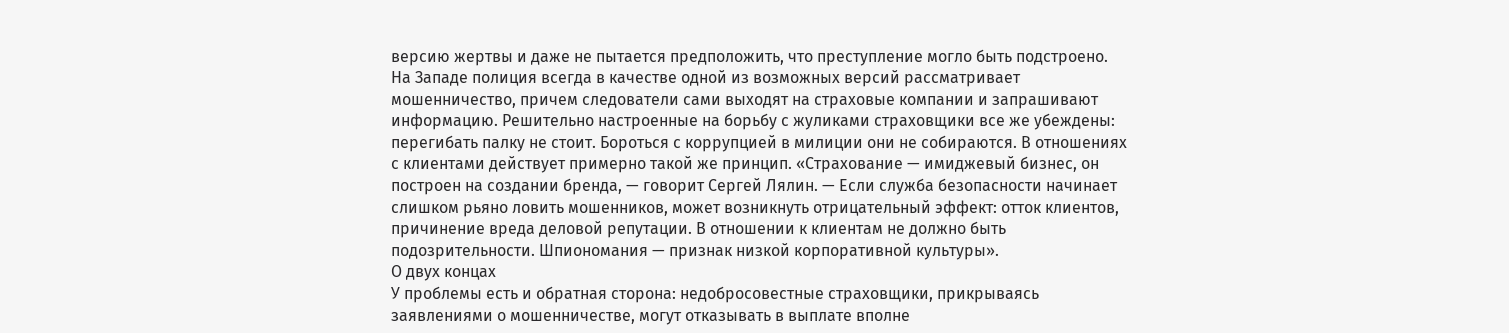версию жертвы и даже не пытается предположить, что преступление могло быть подстроено.
На Западе полиция всегда в качестве одной из возможных версий рассматривает мошенничество, причем следователи сами выходят на страховые компании и запрашивают информацию. Решительно настроенные на борьбу с жуликами страховщики все же убеждены: перегибать палку не стоит. Бороться с коррупцией в милиции они не собираются. В отношениях с клиентами действует примерно такой же принцип. «Страхование — имиджевый бизнес, он построен на создании бренда, — говорит Сергей Лялин. — Если служба безопасности начинает слишком рьяно ловить мошенников, может возникнуть отрицательный эффект: отток клиентов, причинение вреда деловой репутации. В отношении к клиентам не должно быть подозрительности. Шпиономания — признак низкой корпоративной культуры».
О двух концах
У проблемы есть и обратная сторона: недобросовестные страховщики, прикрываясь заявлениями о мошенничестве, могут отказывать в выплате вполне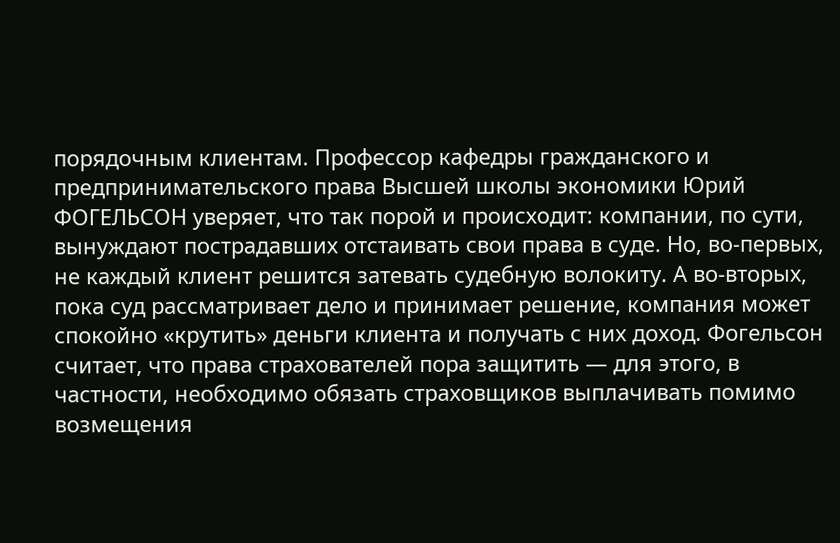порядочным клиентам. Профессор кафедры гражданского и предпринимательского права Высшей школы экономики Юрий ФОГЕЛЬСОН уверяет, что так порой и происходит: компании, по сути, вынуждают пострадавших отстаивать свои права в суде. Но, во-первых, не каждый клиент решится затевать судебную волокиту. А во-вторых, пока суд рассматривает дело и принимает решение, компания может спокойно «крутить» деньги клиента и получать с них доход. Фогельсон считает, что права страхователей пора защитить — для этого, в частности, необходимо обязать страховщиков выплачивать помимо возмещения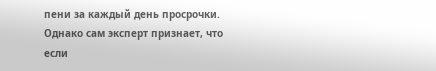пени за каждый день просрочки.
Однако сам эксперт признает, что если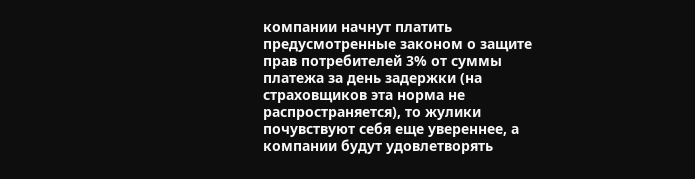компании начнут платить предусмотренные законом о защите прав потребителей 3% от суммы платежа за день задержки (на страховщиков эта норма не распространяется), то жулики почувствуют себя еще увереннее, а компании будут удовлетворять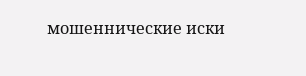мошеннические иски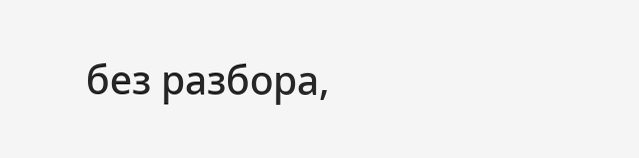без разбора,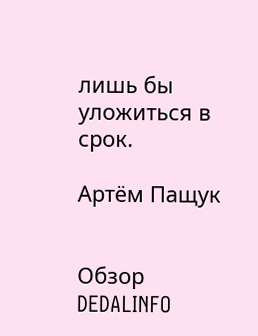лишь бы уложиться в срок.

Артём Пащук


Обзор DEDALINFO